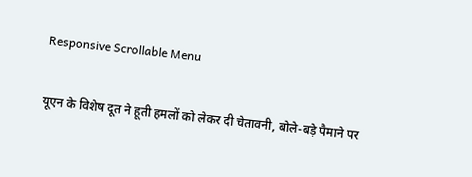Responsive Scrollable Menu

यूएन के विशेष दूत ने हूती हमलों को लेकर दी चेतावनी, बोले-बड़े पैमाने पर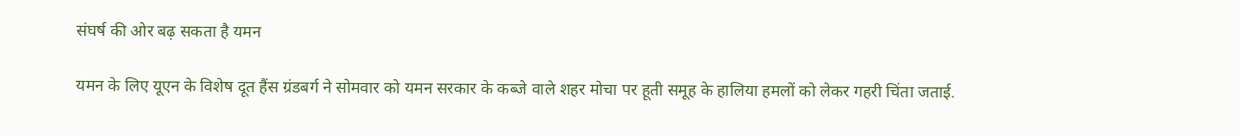संघर्ष की ओर बढ़ सकता है यमन

यमन के लिए यूएन के विशेष दूत हैंस ग्रंडबर्ग ने सोमवार को यमन सरकार के कब्जे वाले शहर मोचा पर हूती समूह के हालिया हमलों को लेकर गहरी चिंता जताई.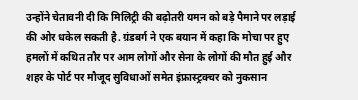उन्होंने चेतावनी दी कि मिलिट्री की बढ़ोतरी यमन को बड़े पैमाने पर लड़ाई की ओर धकेल सकती है. ग्रंडबर्ग ने एक बयान में कहा कि मोचा पर हुए हमलों में कथित तौर पर आम लोगों और सेना के लोगों की मौत हुई और शहर के पोर्ट पर मौजूद सुविधाओं समेत इंफ्रास्ट्रक्चर को नुकसान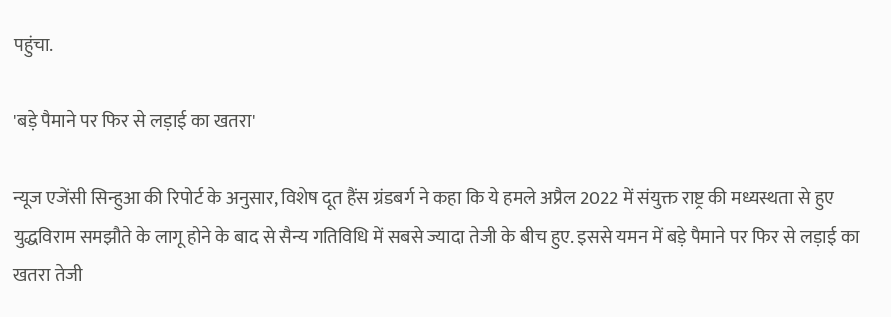पहुंचा.

'बड़े पैमाने पर फिर से लड़ाई का खतरा'

न्यूज एजेंसी सिन्हुआ की रिपोर्ट के अनुसार, विशेष दूत हैंस ग्रंडबर्ग ने कहा कि ये हमले अप्रैल 2022 में संयुक्त राष्ट्र की मध्यस्थता से हुए युद्धविराम समझौते के लागू होने के बाद से सैन्य गतिविधि में सबसे ज्यादा तेजी के बीच हुए. इससे यमन में बड़े पैमाने पर फिर से लड़ाई का खतरा तेजी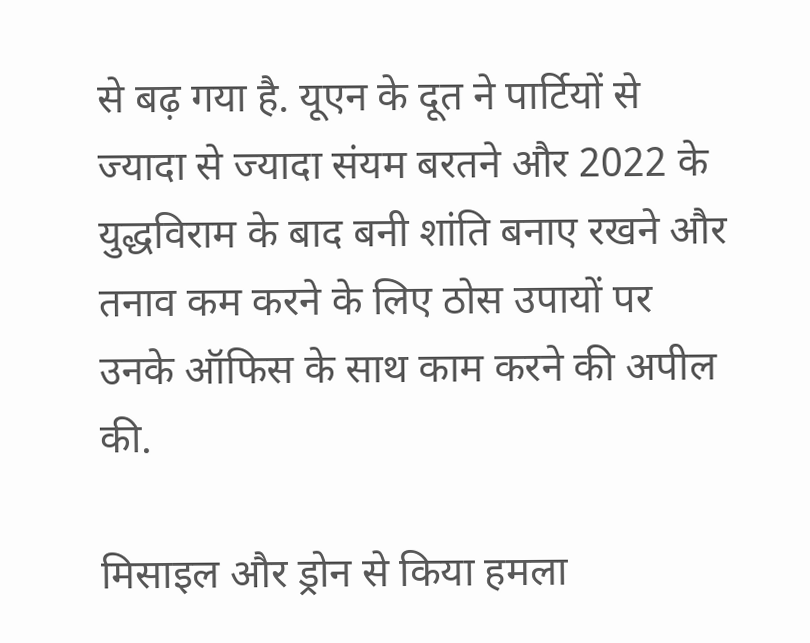से बढ़ गया है. यूएन के दूत ने पार्टियों से ज्यादा से ज्यादा संयम बरतने और 2022 के युद्धविराम के बाद बनी शांति बनाए रखने और तनाव कम करने के लिए ठोस उपायों पर उनके ऑफिस के साथ काम करने की अपील की.

मिसाइल और ड्रोन से किया हमला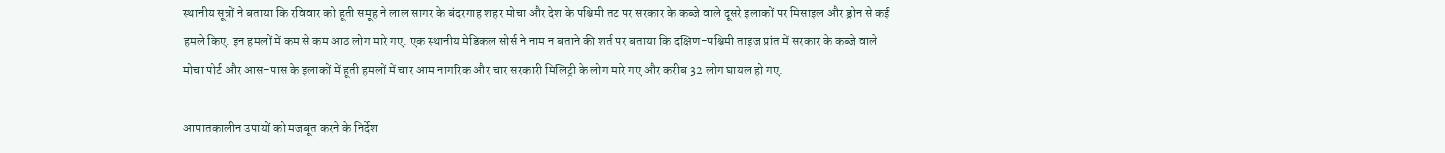स्थानीय सूत्रों ने बताया कि रविवार को हूती समूह ने लाल सागर के बंदरगाह शहर मोचा और देश के पश्चिमी तट पर सरकार के कब्जे वाले दूसरे इलाकों पर मिसाइल और ड्रोन से कई हमले किए. इन हमलों में कम से कम आठ लोग मारे गए. एक स्थानीय मेडिकल सोर्स ने नाम न बताने की शर्त पर बताया कि दक्षिण-पश्चिमी ताइज प्रांत में सरकार के कब्जे वाले मोचा पोर्ट और आस-पास के इलाकों में हूती हमलों में चार आम नागरिक और चार सरकारी मिलिट्री के लोग मारे गए और करीब 32 लोग घायल हो गए.

आपातकालीन उपायों को मजबूत करने के निर्देश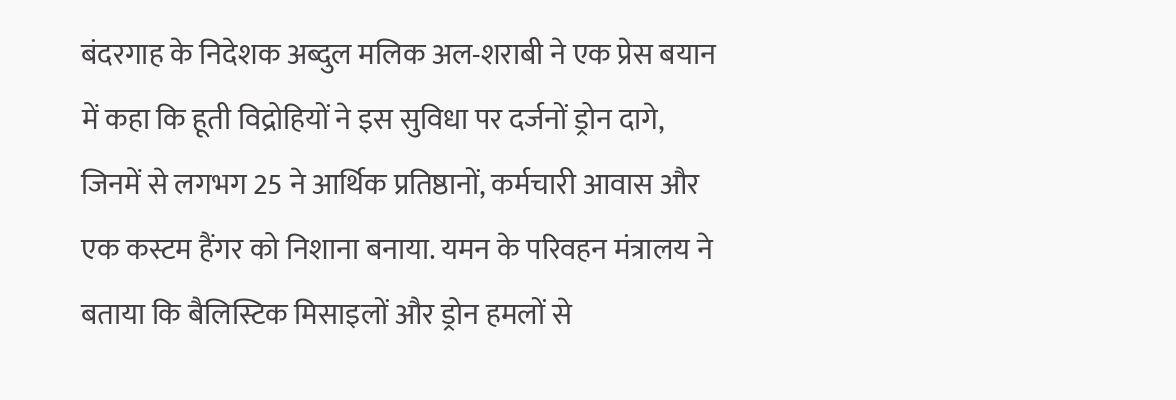बंदरगाह के निदेशक अब्दुल मलिक अल-शराबी ने एक प्रेस बयान में कहा कि हूती विद्रोहियों ने इस सुविधा पर दर्जनों ड्रोन दागे, जिनमें से लगभग 25 ने आर्थिक प्रतिष्ठानों, कर्मचारी आवास और एक कस्टम हैंगर को निशाना बनाया. यमन के परिवहन मंत्रालय ने बताया कि बैलिस्टिक मिसाइलों और ड्रोन हमलों से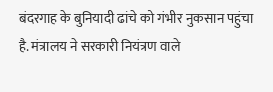बंदरगाह के बुनियादी ढांचे को गंभीर नुकसान पहुंचा है. मंत्रालय ने सरकारी नियंत्रण वाले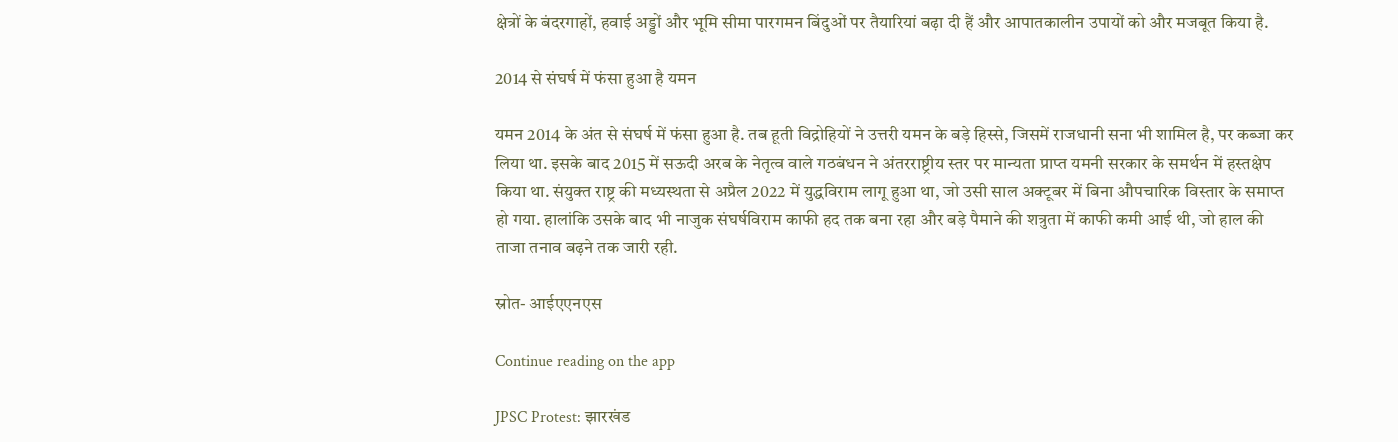क्षेत्रों के बंदरगाहों, हवाई अड्डों और भूमि सीमा पारगमन बिंदुओं पर तैयारियां बढ़ा दी हैं और आपातकालीन उपायों को और मजबूत किया है.

2014 से संघर्ष में फंसा हुआ है यमन

यमन 2014 के अंत से संघर्ष में फंसा हुआ है. तब हूती विद्रोहियों ने उत्तरी यमन के बड़े हिस्से, जिसमें राजधानी सना भी शामिल है, पर कब्जा कर लिया था. इसके बाद 2015 में सऊदी अरब के नेतृत्व वाले गठबंधन ने अंतरराष्ट्रीय स्तर पर मान्यता प्राप्त यमनी सरकार के समर्थन में हस्तक्षेप किया था. संयुक्त राष्ट्र की मध्यस्थता से अप्रैल 2022 में युद्धविराम लागू हुआ था, जो उसी साल अक्टूबर में बिना औपचारिक विस्तार के समाप्त हो गया. हालांकि उसके बाद भी नाजुक संघर्षविराम काफी हद तक बना रहा और बड़े पैमाने की शत्रुता में काफी कमी आई थी, जो हाल की ताजा तनाव बढ़ने तक जारी रही.

स्रोत- आईएएनएस

Continue reading on the app

JPSC Protest: झारखंड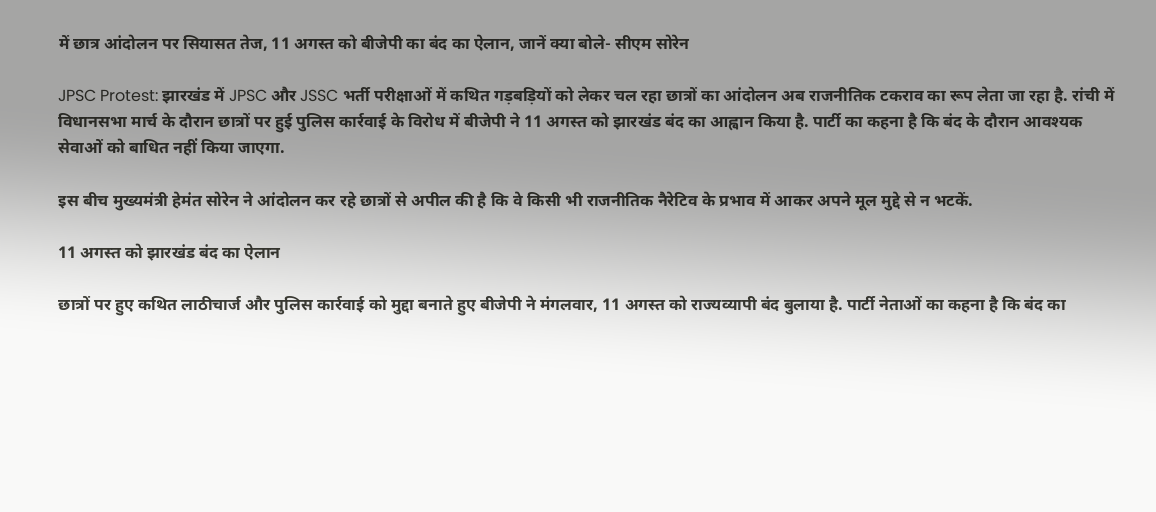में छात्र आंदोलन पर सियासत तेज, 11 अगस्त को बीजेपी का बंद का ऐलान, जानें क्या बोले- सीएम सोरेन

JPSC Protest: झारखंड में JPSC और JSSC भर्ती परीक्षाओं में कथित गड़बड़ियों को लेकर चल रहा छात्रों का आंदोलन अब राजनीतिक टकराव का रूप लेता जा रहा है. रांची में विधानसभा मार्च के दौरान छात्रों पर हुई पुलिस कार्रवाई के विरोध में बीजेपी ने 11 अगस्त को झारखंड बंद का आह्वान किया है. पार्टी का कहना है कि बंद के दौरान आवश्यक सेवाओं को बाधित नहीं किया जाएगा.

इस बीच मुख्यमंत्री हेमंत सोरेन ने आंदोलन कर रहे छात्रों से अपील की है कि वे किसी भी राजनीतिक नैरेटिव के प्रभाव में आकर अपने मूल मुद्दे से न भटकें.

11 अगस्त को झारखंड बंद का ऐलान

छात्रों पर हुए कथित लाठीचार्ज और पुलिस कार्रवाई को मुद्दा बनाते हुए बीजेपी ने मंगलवार, 11 अगस्त को राज्यव्यापी बंद बुलाया है. पार्टी नेताओं का कहना है कि बंद का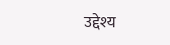उद्देश्य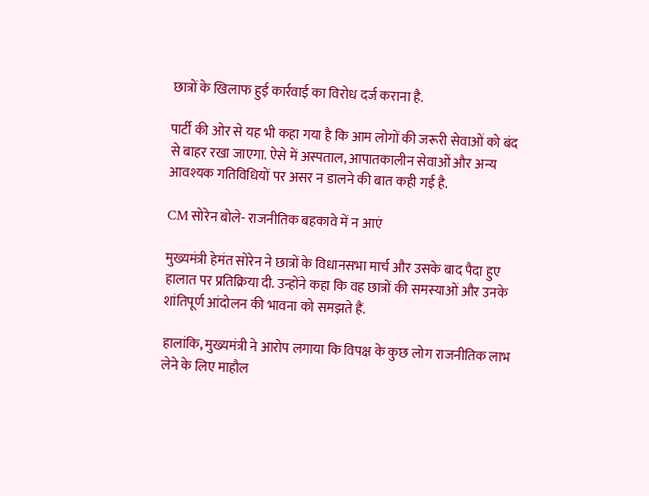छात्रों के खिलाफ हुई कार्रवाई का विरोध दर्ज कराना है.

पार्टी की ओर से यह भी कहा गया है कि आम लोगों की जरूरी सेवाओं को बंद से बाहर रखा जाएगा. ऐसे में अस्पताल, आपातकालीन सेवाओं और अन्य आवश्यक गतिविधियों पर असर न डालने की बात कही गई है.

CM सोरेन बोले- राजनीतिक बहकावे में न आएं

मुख्यमंत्री हेमंत सोरेन ने छात्रों के विधानसभा मार्च और उसके बाद पैदा हुए हालात पर प्रतिक्रिया दी. उन्होंने कहा कि वह छात्रों की समस्याओं और उनके शांतिपूर्ण आंदोलन की भावना को समझते हैं.

हालांकि, मुख्यमंत्री ने आरोप लगाया कि विपक्ष के कुछ लोग राजनीतिक लाभ लेने के लिए माहौल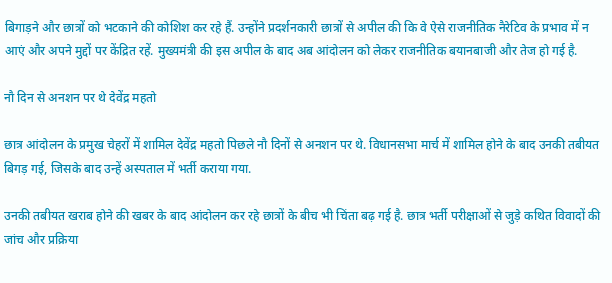बिगाड़ने और छात्रों को भटकाने की कोशिश कर रहे हैं. उन्होंने प्रदर्शनकारी छात्रों से अपील की कि वे ऐसे राजनीतिक नैरेटिव के प्रभाव में न आएं और अपने मुद्दों पर केंद्रित रहें. मुख्यमंत्री की इस अपील के बाद अब आंदोलन को लेकर राजनीतिक बयानबाजी और तेज हो गई है.

नौ दिन से अनशन पर थे देवेंद्र महतो

छात्र आंदोलन के प्रमुख चेहरों में शामिल देवेंद्र महतो पिछले नौ दिनों से अनशन पर थे. विधानसभा मार्च में शामिल होने के बाद उनकी तबीयत बिगड़ गई, जिसके बाद उन्हें अस्पताल में भर्ती कराया गया.

उनकी तबीयत खराब होने की खबर के बाद आंदोलन कर रहे छात्रों के बीच भी चिंता बढ़ गई है. छात्र भर्ती परीक्षाओं से जुड़े कथित विवादों की जांच और प्रक्रिया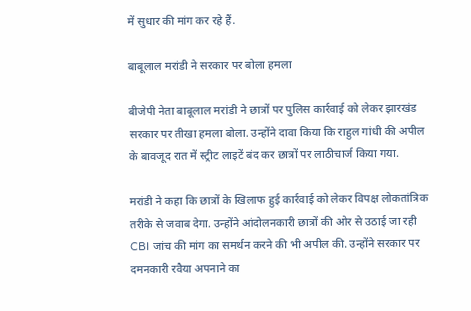में सुधार की मांग कर रहे हैं.

बाबूलाल मरांडी ने सरकार पर बोला हमला

बीजेपी नेता बाबूलाल मरांडी ने छात्रों पर पुलिस कार्रवाई को लेकर झारखंड सरकार पर तीखा हमला बोला. उन्होंने दावा किया कि राहुल गांधी की अपील के बावजूद रात में स्ट्रीट लाइटें बंद कर छात्रों पर लाठीचार्ज किया गया.

मरांडी ने कहा कि छात्रों के खिलाफ हुई कार्रवाई को लेकर विपक्ष लोकतांत्रिक तरीके से जवाब देगा. उन्होंने आंदोलनकारी छात्रों की ओर से उठाई जा रही CBI जांच की मांग का समर्थन करने की भी अपील की. उन्होंने सरकार पर दमनकारी रवैया अपनाने का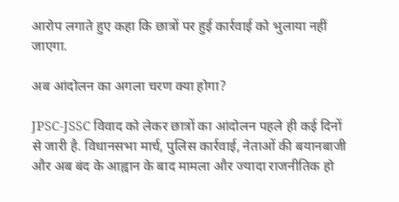आरोप लगाते हुए कहा कि छात्रों पर हुई कार्रवाई को भुलाया नहीं जाएगा.

अब आंदोलन का अगला चरण क्या होगा?

JPSC-JSSC विवाद को लेकर छात्रों का आंदोलन पहले ही कई दिनों से जारी है. विधानसभा मार्च, पुलिस कार्रवाई, नेताओं की बयानबाजी और अब बंद के आह्वान के बाद मामला और ज्यादा राजनीतिक हो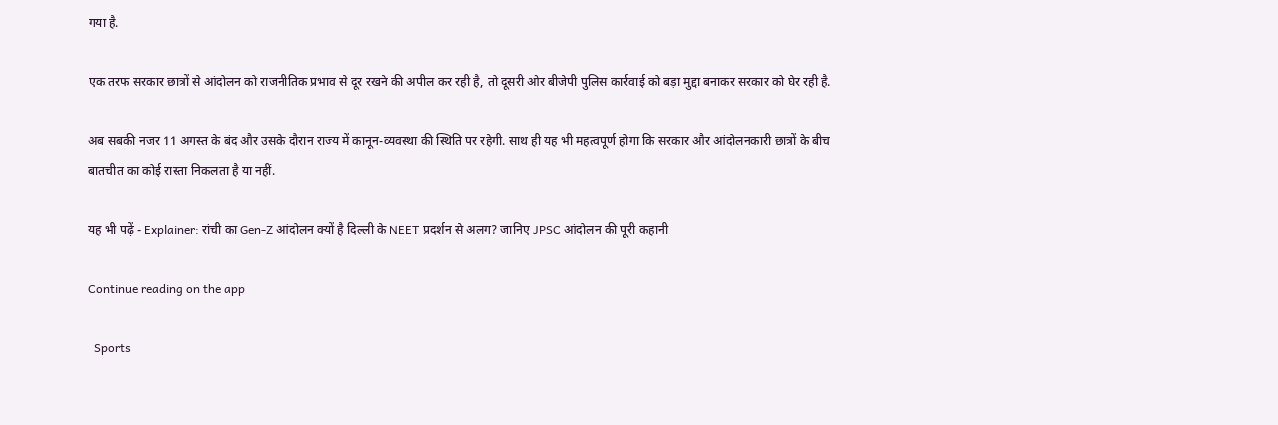गया है.

एक तरफ सरकार छात्रों से आंदोलन को राजनीतिक प्रभाव से दूर रखने की अपील कर रही है, तो दूसरी ओर बीजेपी पुलिस कार्रवाई को बड़ा मुद्दा बनाकर सरकार को घेर रही है.

अब सबकी नजर 11 अगस्त के बंद और उसके दौरान राज्य में कानून-व्यवस्था की स्थिति पर रहेगी. साथ ही यह भी महत्वपूर्ण होगा कि सरकार और आंदोलनकारी छात्रों के बीच बातचीत का कोई रास्ता निकलता है या नहीं.

यह भी पढ़ें - Explainer: रांची का Gen-Z आंदोलन क्यों है दिल्ली के NEET प्रदर्शन से अलग? जानिए JPSC आंदोलन की पूरी कहानी

Continue reading on the app

  Sports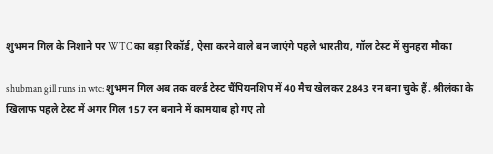शुभमन गिल के निशाने पर WTC का बड़ा रिकॉर्ड, ऐसा करने वाले बन जाएंगे पहले भारतीय, गॉल टेस्ट में सुनहरा मौका

shubman gill runs in wtc: शुभमन गिल अब तक वर्ल्ड टेस्ट चैंपियनशिप में 40 मैच खेलकर 2843 रन बना चुके हैं. श्रीलंका के खिलाफ पहले टेस्ट में अगर गिल 157 रन बनाने में कामयाब हो गए तो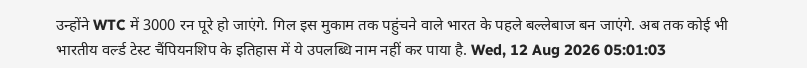उन्होंने WTC में 3000 रन पूरे हो जाएंगे. गिल इस मुकाम तक पहुंचने वाले भारत के पहले बल्लेबाज बन जाएंगे. अब तक कोई भी भारतीय वर्ल्ड टेस्ट चैंपियनशिप के इतिहास में ये उपलब्धि नाम नहीं कर पाया है. Wed, 12 Aug 2026 05:01:03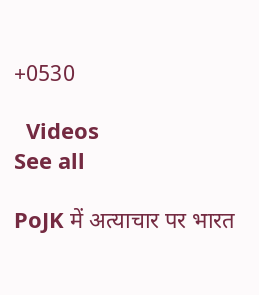+0530

  Videos
See all

PoJK में अत्याचार पर भारत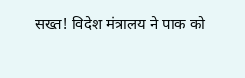सख्त! विदेश मंत्रालय ने पाक को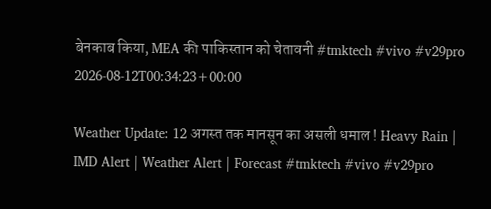बेनकाब किया, MEA की पाकिस्तान को चेतावनी #tmktech #vivo #v29pro
2026-08-12T00:34:23+00:00

Weather Update: 12 अगस्त तक मानसून का असली धमाल ! Heavy Rain | IMD Alert | Weather Alert | Forecast #tmktech #vivo #v29pro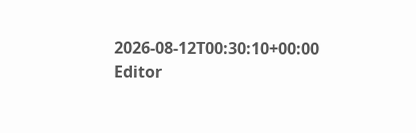2026-08-12T00:30:10+00:00
Editor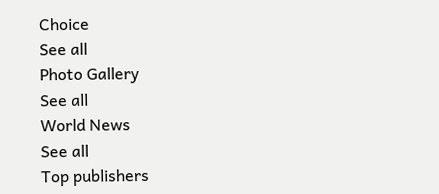Choice
See all
Photo Gallery
See all
World News
See all
Top publishers